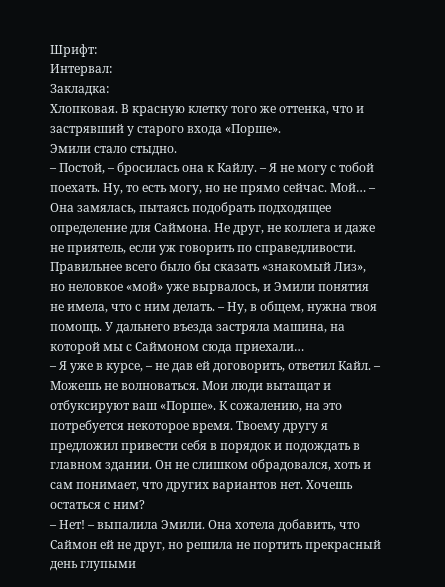Шрифт:
Интервал:
Закладка:
Хлопковая. В красную клетку того же оттенка, что и застрявший у старого входа «Порше».
Эмили стало стыдно.
– Постой, – бросилась она к Кайлу. – Я не могу с тобой поехать. Ну, то есть могу, но не прямо сейчас. Мой… – Она замялась, пытаясь подобрать подходящее определение для Саймона. Не друг, не коллега и даже не приятель, если уж говорить по справедливости. Правильнее всего было бы сказать «знакомый Лиз», но неловкое «мой» уже вырвалось, и Эмили понятия не имела, что с ним делать. – Ну, в общем, нужна твоя помощь. У дальнего въезда застряла машина, на которой мы с Саймоном сюда приехали…
– Я уже в курсе, – не дав ей договорить, ответил Кайл. – Можешь не волноваться. Мои люди вытащат и отбуксируют ваш «Порше». К сожалению, на это потребуется некоторое время. Твоему другу я предложил привести себя в порядок и подождать в главном здании. Он не слишком обрадовался, хоть и сам понимает, что других вариантов нет. Хочешь остаться с ним?
– Нет! – выпалила Эмили. Она хотела добавить, что Саймон ей не друг, но решила не портить прекрасный день глупыми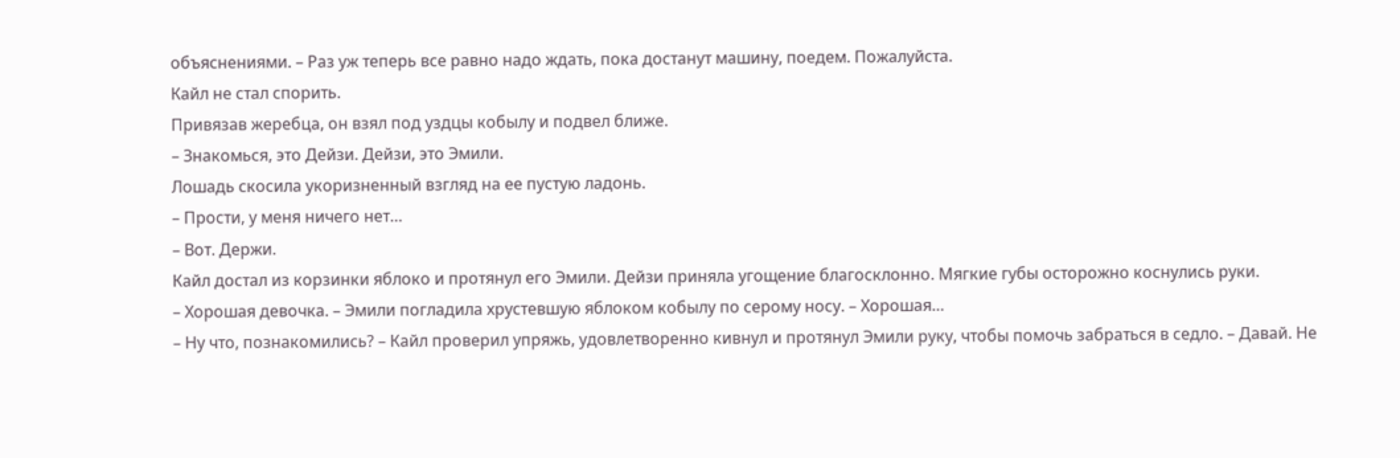объяснениями. – Раз уж теперь все равно надо ждать, пока достанут машину, поедем. Пожалуйста.
Кайл не стал спорить.
Привязав жеребца, он взял под уздцы кобылу и подвел ближе.
– Знакомься, это Дейзи. Дейзи, это Эмили.
Лошадь скосила укоризненный взгляд на ее пустую ладонь.
– Прости, у меня ничего нет…
– Вот. Держи.
Кайл достал из корзинки яблоко и протянул его Эмили. Дейзи приняла угощение благосклонно. Мягкие губы осторожно коснулись руки.
– Хорошая девочка. – Эмили погладила хрустевшую яблоком кобылу по серому носу. – Хорошая…
– Ну что, познакомились? – Кайл проверил упряжь, удовлетворенно кивнул и протянул Эмили руку, чтобы помочь забраться в седло. – Давай. Не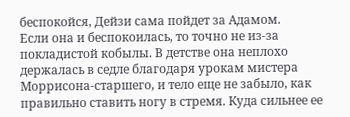беспокойся, Дейзи сама пойдет за Адамом.
Если она и беспокоилась, то точно не из-за покладистой кобылы. В детстве она неплохо держалась в седле благодаря урокам мистера Моррисона-старшего, и тело еще не забыло, как правильно ставить ногу в стремя. Куда сильнее ее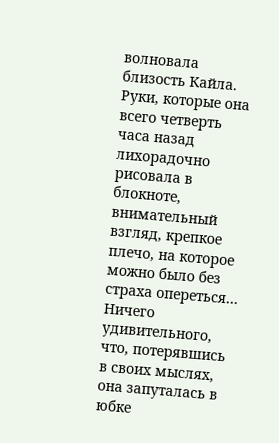волновала близость Кайла. Руки, которые она всего четверть часа назад лихорадочно рисовала в блокноте, внимательный взгляд, крепкое плечо, на которое можно было без страха опереться…
Ничего удивительного, что, потерявшись в своих мыслях, она запуталась в юбке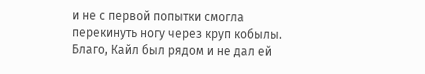и не с первой попытки смогла перекинуть ногу через круп кобылы. Благо, Кайл был рядом и не дал ей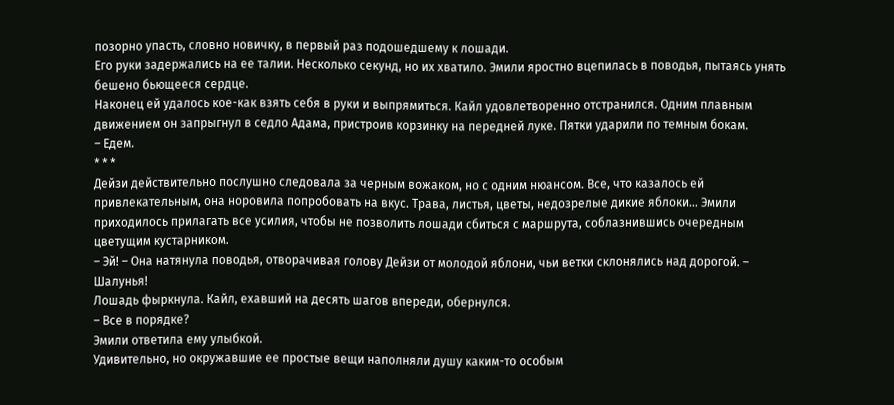позорно упасть, словно новичку, в первый раз подошедшему к лошади.
Его руки задержались на ее талии. Несколько секунд, но их хватило. Эмили яростно вцепилась в поводья, пытаясь унять бешено бьющееся сердце.
Наконец ей удалось кое-как взять себя в руки и выпрямиться. Кайл удовлетворенно отстранился. Одним плавным движением он запрыгнул в седло Адама, пристроив корзинку на передней луке. Пятки ударили по темным бокам.
– Едем.
* * *
Дейзи действительно послушно следовала за черным вожаком, но с одним нюансом. Все, что казалось ей привлекательным, она норовила попробовать на вкус. Трава, листья, цветы, недозрелые дикие яблоки… Эмили приходилось прилагать все усилия, чтобы не позволить лошади сбиться с маршрута, соблазнившись очередным цветущим кустарником.
– Эй! – Она натянула поводья, отворачивая голову Дейзи от молодой яблони, чьи ветки склонялись над дорогой. – Шалунья!
Лошадь фыркнула. Кайл, ехавший на десять шагов впереди, обернулся.
– Все в порядке?
Эмили ответила ему улыбкой.
Удивительно, но окружавшие ее простые вещи наполняли душу каким-то особым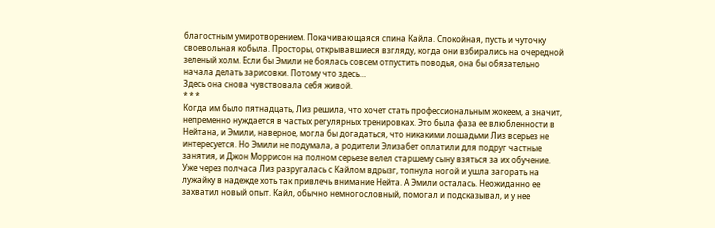благостным умиротворением. Покачивающаяся спина Кайла. Спокойная, пусть и чуточку своевольная кобыла. Просторы, открывавшиеся взгляду, когда они взбирались на очередной зеленый холм. Если бы Эмили не боялась совсем отпустить поводья, она бы обязательно начала делать зарисовки. Потому что здесь…
Здесь она снова чувствовала себя живой.
* * *
Когда им было пятнадцать, Лиз решила, что хочет стать профессиональным жокеем, а значит, непременно нуждается в частых регулярных тренировках. Это была фаза ее влюбленности в Нейтана, и Эмили, наверное, могла бы догадаться, что никакими лошадьми Лиз всерьез не интересуется. Но Эмили не подумала, а родители Элизабет оплатили для подруг частные занятия, и Джон Моррисон на полном серьезе велел старшему сыну взяться за их обучение.
Уже через полчаса Лиз разругалась с Кайлом вдрызг, топнула ногой и ушла загорать на лужайку в надежде хоть так привлечь внимание Нейта. А Эмили осталась. Неожиданно ее захватил новый опыт. Кайл, обычно немногословный, помогал и подсказывал, и у нее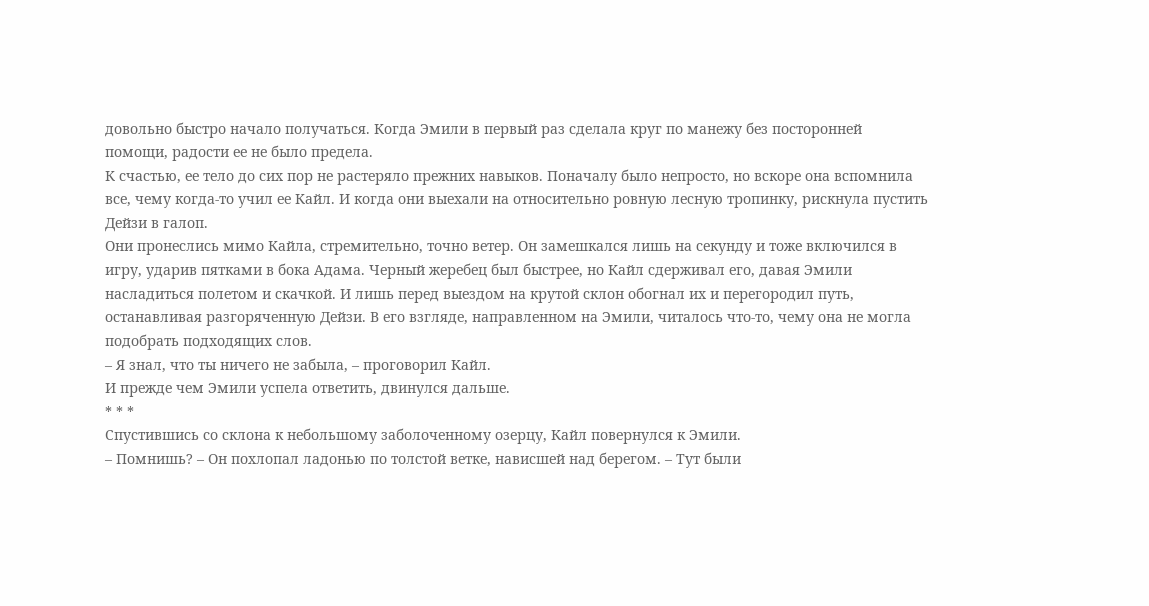довольно быстро начало получаться. Когда Эмили в первый раз сделала круг по манежу без посторонней помощи, радости ее не было предела.
К счастью, ее тело до сих пор не растеряло прежних навыков. Поначалу было непросто, но вскоре она вспомнила все, чему когда-то учил ее Кайл. И когда они выехали на относительно ровную лесную тропинку, рискнула пустить Дейзи в галоп.
Они пронеслись мимо Кайла, стремительно, точно ветер. Он замешкался лишь на секунду и тоже включился в игру, ударив пятками в бока Адама. Черный жеребец был быстрее, но Кайл сдерживал его, давая Эмили насладиться полетом и скачкой. И лишь перед выездом на крутой склон обогнал их и перегородил путь, останавливая разгоряченную Дейзи. В его взгляде, направленном на Эмили, читалось что-то, чему она не могла подобрать подходящих слов.
– Я знал, что ты ничего не забыла, – проговорил Кайл.
И прежде чем Эмили успела ответить, двинулся дальше.
* * *
Спустившись со склона к небольшому заболоченному озерцу, Кайл повернулся к Эмили.
– Помнишь? – Он похлопал ладонью по толстой ветке, нависшей над берегом. – Тут были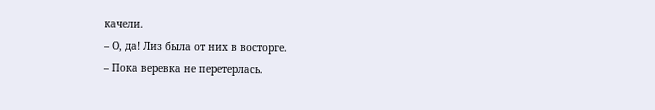качели.
– О, да! Лиз была от них в восторге.
– Пока веревка не перетерлась.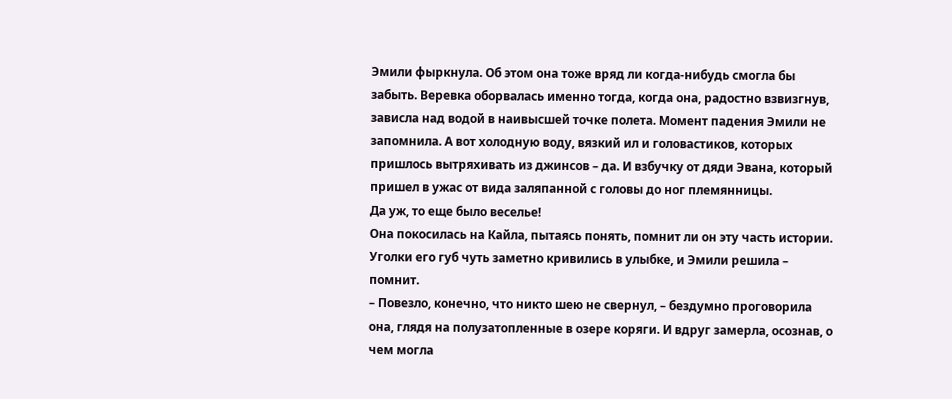Эмили фыркнула. Об этом она тоже вряд ли когда-нибудь смогла бы забыть. Веревка оборвалась именно тогда, когда она, радостно взвизгнув, зависла над водой в наивысшей точке полета. Момент падения Эмили не запомнила. А вот холодную воду, вязкий ил и головастиков, которых пришлось вытряхивать из джинсов – да. И взбучку от дяди Эвана, который пришел в ужас от вида заляпанной с головы до ног племянницы.
Да уж, то еще было веселье!
Она покосилась на Кайла, пытаясь понять, помнит ли он эту часть истории. Уголки его губ чуть заметно кривились в улыбке, и Эмили решила – помнит.
– Повезло, конечно, что никто шею не свернул, – бездумно проговорила она, глядя на полузатопленные в озере коряги. И вдруг замерла, осознав, о чем могла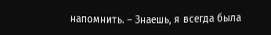напомнить. – Знаешь, я всегда была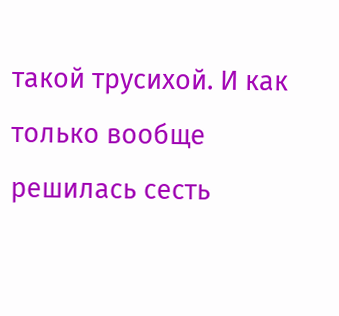такой трусихой. И как только вообще решилась сесть